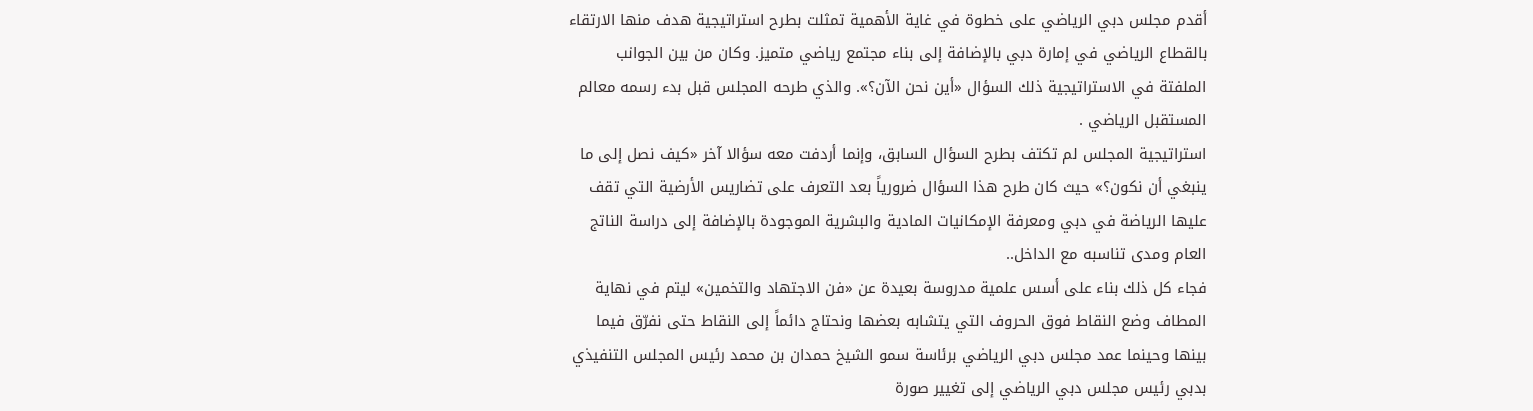أقدم مجلس دبي الرياضي على خطوة في غاية الأهمية تمثلت بطرح استراتيجية هدف منها الارتقاء بالقطاع الرياضي في إمارة دبي بالإضافة إلى بناء مجتمع رياضي متميز. وكان من بين الجوانب الملفتة في الاستراتيجية ذلك السؤال «أين نحن الآن؟». والذي طرحه المجلس قبل بدء رسمه معالم المستقبل الرياضي .
استراتيجية المجلس لم تكتف بطرح السؤال السابق، وإنما أردفت معه سؤالا آخر «كيف نصل إلى ما ينبغي أن نكون؟» حيث كان طرح هذا السؤال ضرورياً بعد التعرف على تضاريس الأرضية التي تقف عليها الرياضة في دبي ومعرفة الإمكانيات المادية والبشرية الموجودة بالإضافة إلى دراسة الناتج العام ومدى تناسبه مع الداخل..
فجاء كل ذلك بناء على أسس علمية مدروسة بعيدة عن «فن الاجتهاد والتخمين» ليتم في نهاية المطاف وضع النقاط فوق الحروف التي يتشابه بعضها ونحتاج دائماً إلى النقاط حتى نفرّق فيما بينها وحينما عمد مجلس دبي الرياضي برئاسة سمو الشيخ حمدان بن محمد رئيس المجلس التنفيذي بدبي رئيس مجلس دبي الرياضي إلى تغيير صورة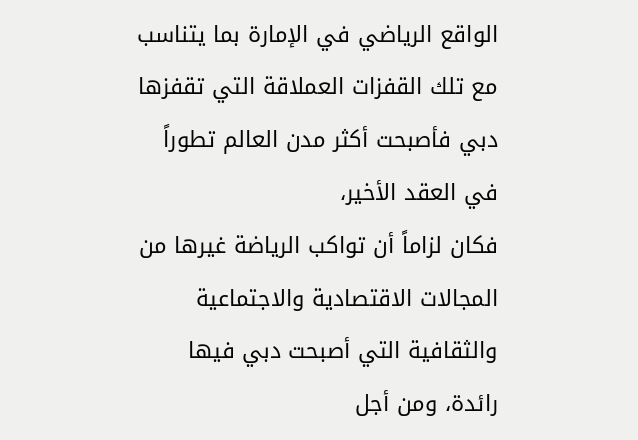الواقع الرياضي في الإمارة بما يتناسب مع تلك القفزات العملاقة التي تقفزها دبي فأصبحت أكثر مدن العالم تطوراً في العقد الأخير،
فكان لزاماً أن تواكب الرياضة غيرها من المجالات الاقتصادية والاجتماعية والثقافية التي أصبحت دبي فيها رائدة، ومن أجل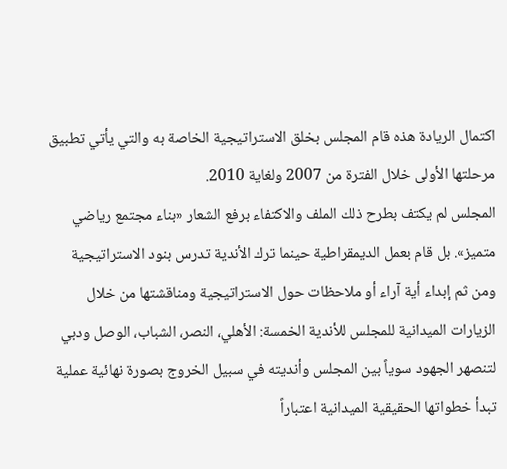اكتمال الريادة هذه قام المجلس بخلق الاستراتيجية الخاصة به والتي يأتي تطبيق مرحلتها الأولى خلال الفترة من 2007 ولغاية 2010.
المجلس لم يكتف بطرح ذلك الملف والاكتفاء برفع الشعار «بناء مجتمع رياضي متميز». بل قام بعمل الديمقراطية حينما ترك الأندية تدرس بنود الاستراتيجية ومن ثم إبداء أية آراء أو ملاحظات حول الاستراتيجية ومناقشتها من خلال الزيارات الميدانية للمجلس للأندية الخمسة: الأهلي، النصر، الشباب، الوصل ودبي لتنصهر الجهود سوياً بين المجلس وأنديته في سبيل الخروج بصورة نهائية عملية تبدأ خطواتها الحقيقية الميدانية اعتباراً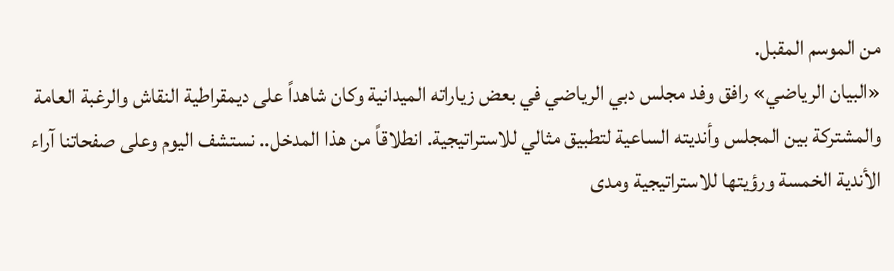من الموسم المقبل.
«البيان الرياضي» رافق وفد مجلس دبي الرياضي في بعض زياراته الميدانية وكان شاهداً على ديمقراطية النقاش والرغبة العامة والمشتركة بين المجلس وأنديته الساعية لتطبيق مثالي للاستراتيجية. انطلاقاً من هذا المدخل.. نستشف اليوم وعلى صفحاتنا آراء الأندية الخمسة ورؤيتها للاستراتيجية ومدى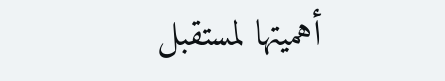أهميتها لمستقبل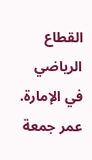القطاع الرياضي في الإمارة.
عمر جمعة